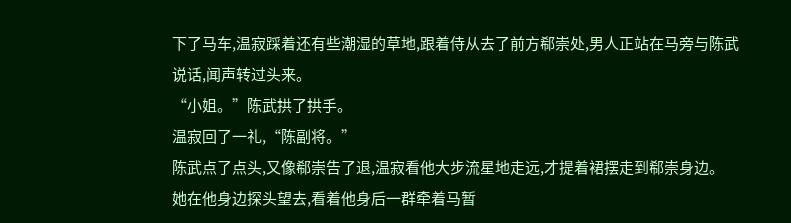下了马车,温寂踩着还有些潮湿的草地,跟着侍从去了前方郗崇处,男人正站在马旁与陈武说话,闻声转过头来。
“小姐。”陈武拱了拱手。
温寂回了一礼,“陈副将。”
陈武点了点头,又像郗崇告了退,温寂看他大步流星地走远,才提着裙摆走到郗崇身边。
她在他身边探头望去,看着他身后一群牵着马暂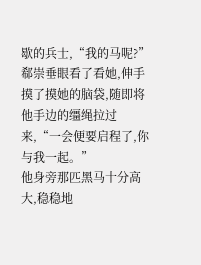歇的兵士,“我的马呢?”
郗崇垂眼看了看她,伸手摸了摸她的脑袋,随即将他手边的缰绳拉过来,“一会便要启程了,你与我一起。”
他身旁那匹黑马十分高大,稳稳地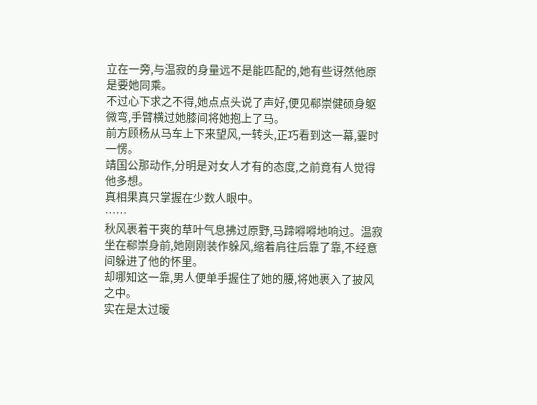立在一旁,与温寂的身量远不是能匹配的,她有些讶然他原是要她同乘。
不过心下求之不得,她点点头说了声好,便见郗崇健硕身躯微弯,手臂横过她膝间将她抱上了马。
前方顾杨从马车上下来望风,一转头,正巧看到这一幕,霎时一愣。
靖国公那动作,分明是对女人才有的态度,之前竟有人觉得他多想。
真相果真只掌握在少数人眼中。
……
秋风裹着干爽的草叶气息拂过原野,马蹄嘚嘚地响过。温寂坐在郗崇身前,她刚刚装作躲风,缩着肩往后靠了靠,不经意间躲进了他的怀里。
却哪知这一靠,男人便单手握住了她的腰,将她裹入了披风之中。
实在是太过暧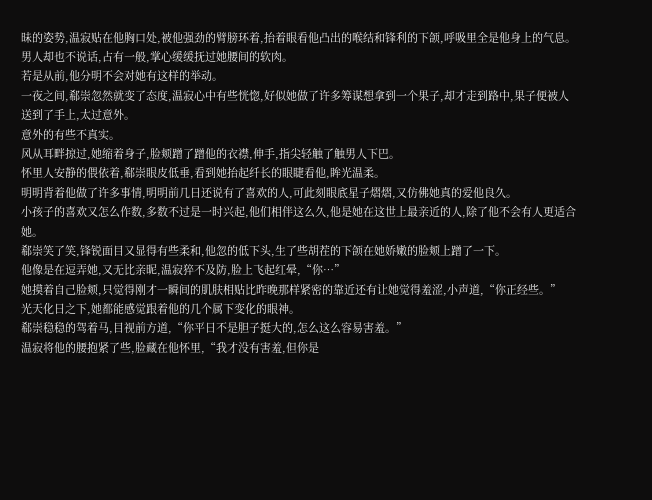昧的姿势,温寂贴在他胸口处,被他强劲的臂膀环着,抬着眼看他凸出的喉结和锋利的下颌,呼吸里全是他身上的气息。
男人却也不说话,占有一般,掌心缓缓抚过她腰间的软肉。
若是从前,他分明不会对她有这样的举动。
一夜之间,郗崇忽然就变了态度,温寂心中有些恍惚,好似她做了许多筹谋想拿到一个果子,却才走到路中,果子便被人送到了手上,太过意外。
意外的有些不真实。
风从耳畔掠过,她缩着身子,脸颊蹭了蹭他的衣襟,伸手,指尖轻触了触男人下巴。
怀里人安静的偎依着,郗崇眼皮低垂,看到她抬起纤长的眼睫看他,眸光温柔。
明明背着他做了许多事情,明明前几日还说有了喜欢的人,可此刻眼底星子熠熠,又仿佛她真的爱他良久。
小孩子的喜欢又怎么作数,多数不过是一时兴起,他们相伴这么久,他是她在这世上最亲近的人,除了他不会有人更适合她。
郗崇笑了笑,锋锐面目又显得有些柔和,他忽的低下头,生了些胡茬的下颌在她娇嫩的脸颊上蹭了一下。
他像是在逗弄她,又无比亲昵,温寂猝不及防,脸上飞起红晕,“你…”
她摸着自己脸颊,只觉得刚才一瞬间的肌肤相贴比昨晚那样紧密的靠近还有让她觉得羞涩,小声道,“你正经些。”
光天化日之下,她都能感觉跟着他的几个属下变化的眼神。
郗崇稳稳的驾着马,目视前方道,“你平日不是胆子挺大的,怎么这么容易害羞。”
温寂将他的腰抱紧了些,脸藏在他怀里,“我才没有害羞,但你是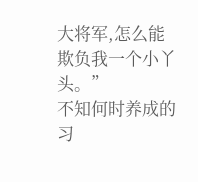大将军,怎么能欺负我一个小丫头。”
不知何时养成的习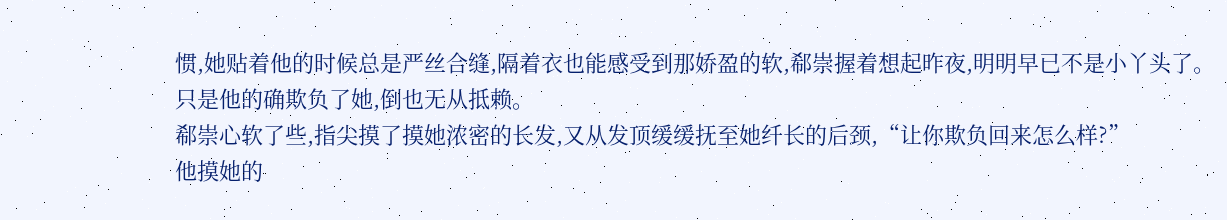惯,她贴着他的时候总是严丝合缝,隔着衣也能感受到那娇盈的软,郗崇握着想起昨夜,明明早已不是小丫头了。
只是他的确欺负了她,倒也无从抵赖。
郗崇心软了些,指尖摸了摸她浓密的长发,又从发顶缓缓抚至她纤长的后颈,“让你欺负回来怎么样?”
他摸她的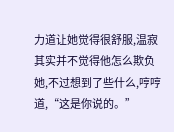力道让她觉得很舒服,温寂其实并不觉得他怎么欺负她,不过想到了些什么,哼哼道,“这是你说的。”